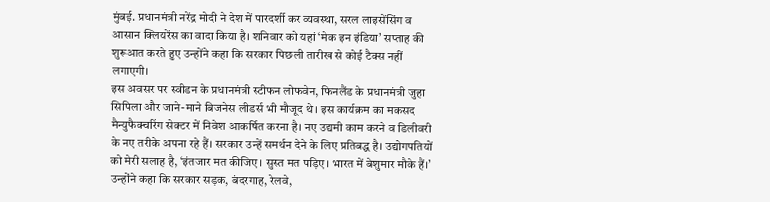मुंबई. प्रधानमंत्री नरेंद्र मोदी ने देश में पारदर्शी कर व्यवस्था, सरल लाइसेंसिंग व आसान क्लियरेंस का वादा किया है। शनिवार को यहां ‘मेक इन इंडिया’ सप्ताह की शुरूआत करते हुए उन्होंने कहा कि सरकार पिछली तारीख से कोई टैक्स नहीं लगाएगी।
इस अवसर पर स्वीडन के प्रधानमंत्री स्टीफन लोफवेन, फिनलैंड के प्रधानमंत्री जुहा सिपिला और जाने-माने बिजनेस लीडर्स भी मौजूद थे। इस कार्यक्रम का मकसद मैन्युफैक्चरिंग सेक्टर में निवेश आकर्षित करना है। नए उद्यमी काम करने व डिलीवरी के नए तरीके अपना रहे हैं। सरकार उन्हें समर्थन देने के लिए प्रतिबद्ध है। उद्योगपतियों को मेरी सलाह है, ‘इंतजार मत कीजिए। सुस्त मत पड़िए। भारत में बेशुमार मौके हैं।’
उन्होंने कहा कि सरकार सड़क, बंदरगाह, रेलवे,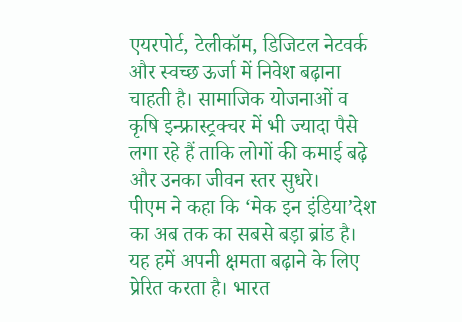एयरपोर्ट, टेलीकॉम, डिजिटल नेटवर्क और स्वच्छ ऊर्जा में निवेश बढ़ाना चाहती है। सामाजिक योजनाओं व कृषि इन्फ्रास्ट्रक्चर में भी ज्यादा पैसे लगा रहे हैं ताकि लोगों की कमाई बढ़े और उनका जीवन स्तर सुधरे।
पीएम ने कहा कि ‘मेक इन इंडिया’देश का अब तक का सबसे बड़ा ब्रांड है। यह हमें अपनी क्षमता बढ़ाने के लिए प्रेरित करता है। भारत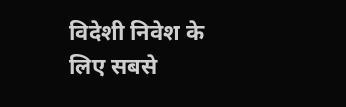विदेशी निवेश के लिए सबसे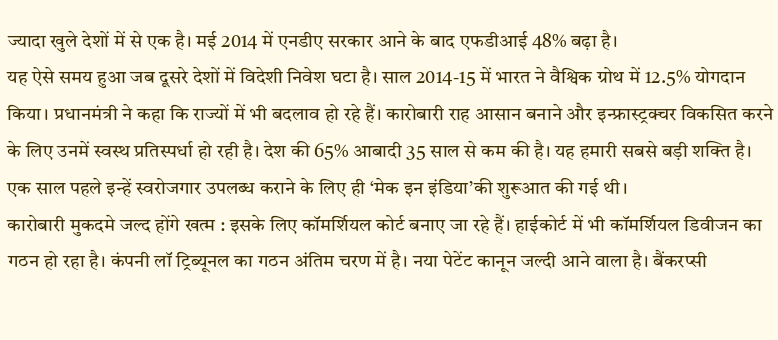ज्यादा खुले देशों में से एक है। मई 2014 में एनडीए सरकार आने के बाद एफडीआई 48% बढ़ा है।
यह ऐसे समय हुआ जब दूसरे देशों में विदेशी निवेश घटा है। साल 2014-15 में भारत ने वैश्विक ग्रोथ में 12.5% योगदान किया। प्रधानमंत्री ने कहा कि राज्यों में भी बदलाव हो रहे हैं। कारोबारी राह आसान बनाने और इन्फ्रास्ट्रक्चर विकसित करने के लिए उनमें स्वस्थ प्रतिस्पर्धा हो रही है। देश की 65% आबादी 35 साल से कम की है। यह हमारी सबसे बड़ी शक्ति है। एक साल पहले इन्हें स्वरोजगार उपलब्ध कराने के लिए ही ‘मेक इन इंडिया’की शुरूआत की गई थी।
कारोबारी मुकदमे जल्द होंगे खत्म : इसके लिए कॉमर्शियल कोर्ट बनाए जा रहे हैं। हाईकोर्ट में भी कॉमर्शियल डिवीजन का गठन हो रहा है। कंपनी लॉ ट्रिब्यूनल का गठन अंतिम चरण में है। नया पेटेंट कानून जल्दी आने वाला है। बैंकरप्सी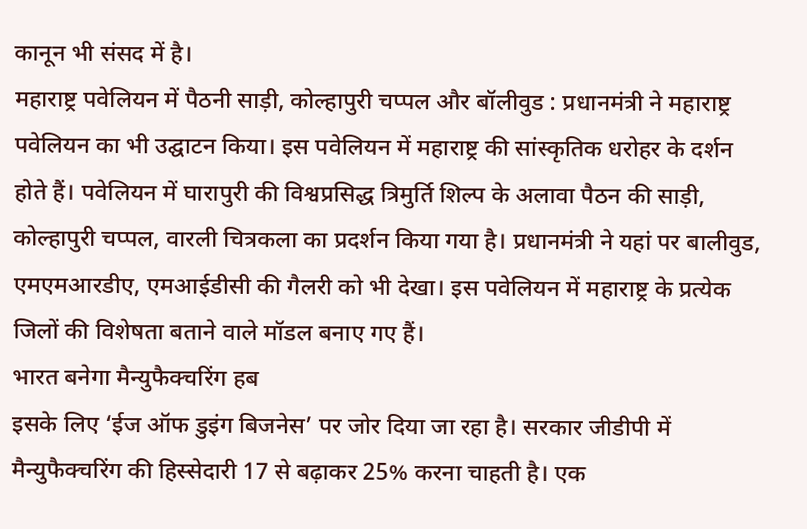कानून भी संसद में है।
महाराष्ट्र पवेलियन में पैठनी साड़ी, कोल्हापुरी चप्पल और बॉलीवुड : प्रधानमंत्री ने महाराष्ट्र पवेलियन का भी उद्घाटन किया। इस पवेलियन में महाराष्ट्र की सांस्कृतिक धरोहर के दर्शन होते हैं। पवेलियन में घारापुरी की विश्वप्रसिद्ध त्रिमुर्ति शिल्प के अलावा पैठन की साड़ी, कोल्हापुरी चप्पल, वारली चित्रकला का प्रदर्शन किया गया है। प्रधानमंत्री ने यहां पर बालीवुड, एमएमआरडीए, एमआईडीसी की गैलरी को भी देखा। इस पवेलियन में महाराष्ट्र के प्रत्येक जिलों की विशेषता बताने वाले मॉडल बनाए गए हैं।
भारत बनेगा मैन्युफैक्चरिंग हब
इसके लिए ‘ईज ऑफ डुइंग बिजनेस’ पर जोर दिया जा रहा है। सरकार जीडीपी में मैन्युफैक्चरिंग की हिस्सेदारी 17 से बढ़ाकर 25% करना चाहती है। एक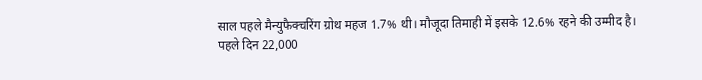साल पहले मैन्युफैक्चरिंग ग्रोथ महज 1.7% थी। मौजूदा तिमाही में इसके 12.6% रहने की उम्मीद है।
पहले दिन 22,000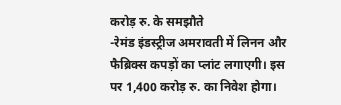करोड़ रु. के समझौते
-रेमंड इंडस्ट्रीज अमरावती में लिनन और फैब्रिक्स कपड़ों का प्लांट लगाएगी। इस पर 1,400 करोड़ रु. का निवेश होगा।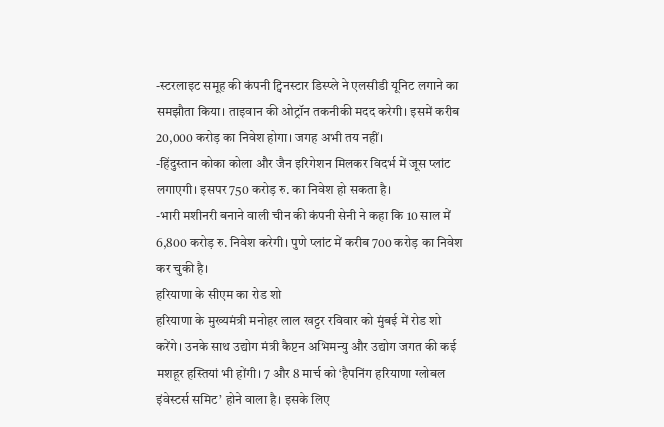-स्टरलाइट समूह की कंपनी ट्विनस्टार डिस्प्ले ने एलसीडी यूनिट लगाने का समझौता किया। ताइवान की ओट्रॉन तकनीकी मदद करेगी। इसमें करीब 20,000 करोड़ का निवेश होगा। जगह अभी तय नहीं।
-हिंदुस्तान कोका कोला और जैन इरिगेशन मिलकर विदर्भ में जूस प्लांट लगाएगी। इसपर 750 करोड़ रु. का निवेश हो सकता है।
-भारी मशीनरी बनाने वाली चीन की कंपनी सेनी ने कहा कि 10 साल में 6,800 करोड़ रु. निवेश करेगी। पुणे प्लांट में करीब 700 करोड़ का निवेश कर चुकी है।
हरियाणा के सीएम का रोड शो
हरियाणा के मुख्यमंत्री मनोहर लाल खट्टर रविवार को मुंबई में रोड शो करेंगे। उनके साथ उद्योग मंत्री कैप्टन अभिमन्यु और उद्योग जगत की कई मशहूर हस्तियां भी होंगी। 7 और 8 मार्च को ‘हैपनिंग हरियाणा ग्लोबल इंवेस्टर्स समिट’ होने वाला है। इसके लिए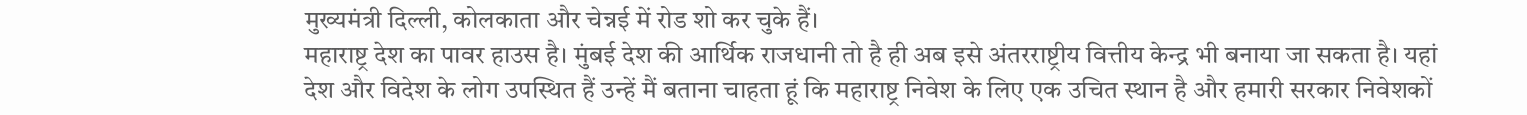मुख्यमंत्री दिल्ली, कोलकाता और चेन्नई में रोड शो कर चुके हैं।
महाराष्ट्र देश का पावर हाउस है। मुंबई देश की आर्थिक राजधानी तो है ही अब इसे अंतरराष्ट्रीय वित्तीय केन्द्र भी बनाया जा सकता है। यहां देश और विदेश के लोग उपस्थित हैं उन्हें मैं बताना चाहता हूं कि महाराष्ट्र निवेश के लिए एक उचित स्थान है और हमारी सरकार निवेशकों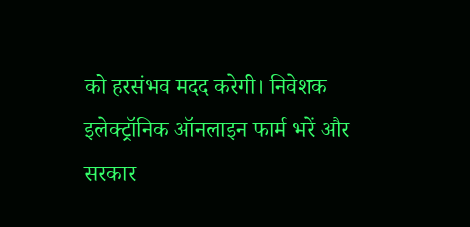को हरसंभव मदद करेगी। निवेशक इलेक्ट्रॉनिक ऑनलाइन फार्म भरें और सरकार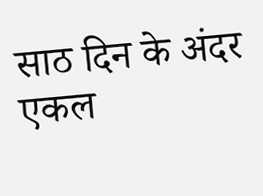साठ दिन के अंदर एकल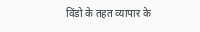विंडो के तहत व्यापार के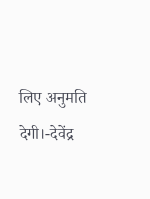लिए अनुमति देगी।-देवेंद्र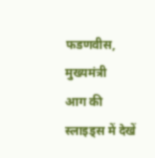फडणवीस, मुख्यमंत्री
आग की स्लाइड्स में देखें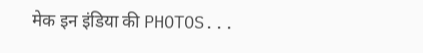मेक इन इंडिया की PHOTOS...